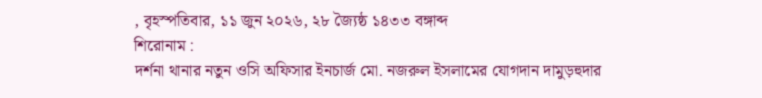, বৃহস্পতিবার, ১১ জুন ২০২৬, ২৮ জ্যৈষ্ঠ ১৪৩৩ বঙ্গাব্দ
শিরোনাম :
দর্শনা থানার নতুন ওসি অফিসার ইনচার্জ মো. নজরুল ইসলামের যোগদান দামুড়হুদার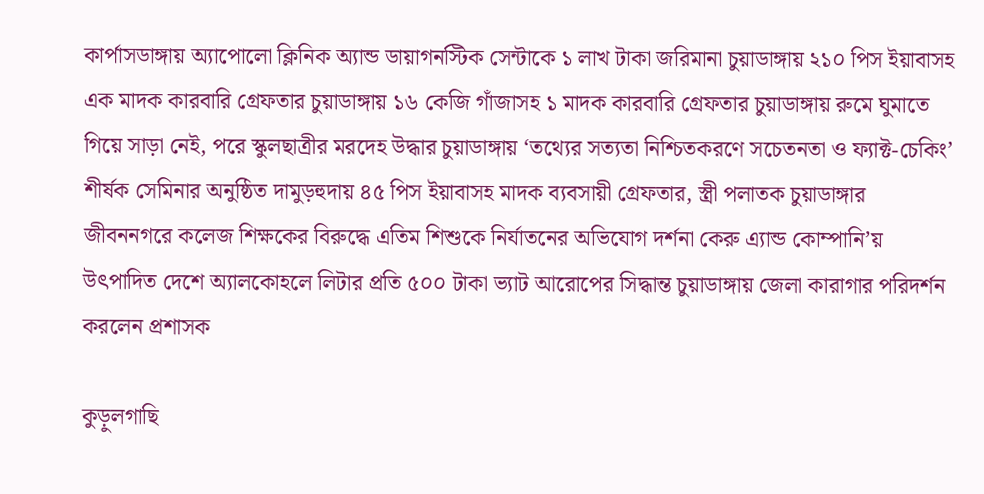কার্পাসডাঙ্গায় অ্যাপোলো ক্লিনিক অ্যান্ড ডায়াগনস্টিক সেন্টাকে ১ লাখ টাকা জরিমানা চুয়াডাঙ্গায় ২১০ পিস ইয়াবাসহ এক মাদক কারবারি গ্রেফতার চুয়াডাঙ্গায় ১৬ কেজি গাঁজাসহ ১ মাদক কারবারি গ্রেফতার চুয়াডাঙ্গায় রুমে ঘুমাতে গিয়ে সাড়া নেই, পরে স্কুলছাত্রীর মরদেহ উদ্ধার চুয়াডাঙ্গায় ‘তথ্যের সত্যতা নিশ্চিতকরণে সচেতনতা ও ফ্যাক্ট-চেকিং’ শীর্ষক সেমিনার অনুষ্ঠিত দামুড়হুদায় ৪৫ পিস ইয়াবাসহ মাদক ব্যবসায়ী গ্রেফতার, স্ত্রী পলাতক চুয়াডাঙ্গার জীবননগরে কলেজ শিক্ষকের বিরুদ্ধে এতিম শিশুকে নির্যাতনের অভিযোগ দর্শনা কেরু এ্যান্ড কোম্পানি’য় উৎপাদিত দেশে অ্যালকোহলে লিটার প্রতি ৫০০ টাকা ভ্যাট আরোপের সিদ্ধান্ত চুয়াডাঙ্গায় জেলা কারাগার পরিদর্শন করলেন প্রশাসক

কুড়ুলগাছি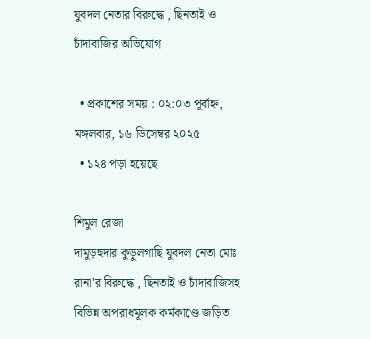যুবদল নেতার বিরুদ্ধে , ছিনতাই ও চাঁদাবাজির অভিযোগ

  • প্রকাশের সময় : ০২:০৩ পূর্বাহ্ন, মঙ্গলবার, ১৬ ডিসেম্বর ২০২৫
  • ১২৪ পড়া হয়েছে

শিমুল রেজা
দামুড়হুদার কুড়ুলগাছি যুবদল নেতা মোঃ রানা’র বিরুদ্ধে , ছিনতাই ও চাঁদাবাজিসহ বিভিন্ন অপরাধমূলক কর্মকাণ্ডে জড়িত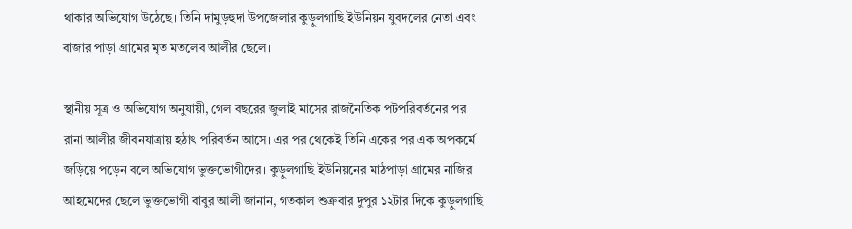থাকার অভিযোগ উঠেছে। তিনি দামুড়হুদা উপজেলার কুড়ুলগাছি ইউনিয়ন যুবদলের নেতা এবং বাজার পাড়া গ্রামের মৃত মতলেব আলীর ছেলে।

স্থানীয় সূত্র ও অভিযোগ অনুযায়ী, গেল বছরের জুলাই মাসের রাজনৈতিক পটপরিবর্তনের পর রানা আলীর জীবনযাত্রায় হঠাৎ পরিবর্তন আসে। এর পর থেকেই তিনি একের পর এক অপকর্মে জড়িয়ে পড়েন বলে অভিযোগ ভুক্তভোগীদের। কুড়ুলগাছি ইউনিয়নের মাঠপাড়া গ্রামের নাজির আহমেদের ছেলে ভুক্তভোগী বাবুর আলী জানান, গতকাল শুক্রবার দুপুর ১২টার দিকে কুড়ুলগাছি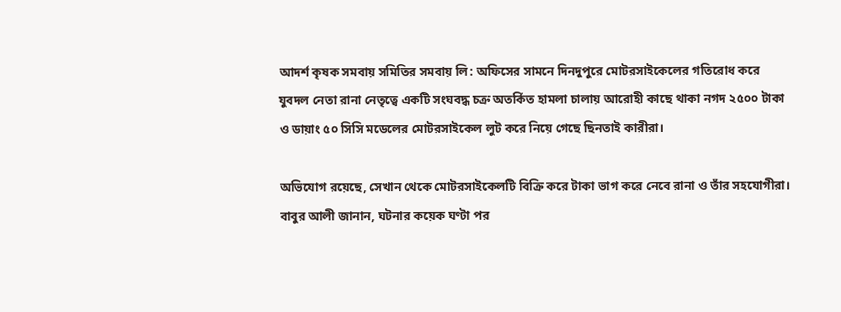আদর্শ কৃষক সমবায় সমিতির সমবায় লি: অফিসের সামনে দিনদুপুরে মোটরসাইকেলের গতিরোধ করে যুবদল নেতা রানা নেতৃত্বে একটি সংঘবদ্ধ চক্র অতর্কিত হামলা চালায় আরোহী কাছে থাকা নগদ ২৫০০ টাকা ও ডায়াং ৫০ সিসি মডেলের মোটরসাইকেল লুট করে নিয়ে গেছে ছিনতাই কারীরা।

অভিযোগ রয়েছে, সেখান থেকে মোটরসাইকেলটি বিক্রি করে টাকা ভাগ করে নেবে রানা ও তাঁর সহযোগীরা। বাবুর আলী জানান, ঘটনার কয়েক ঘণ্টা পর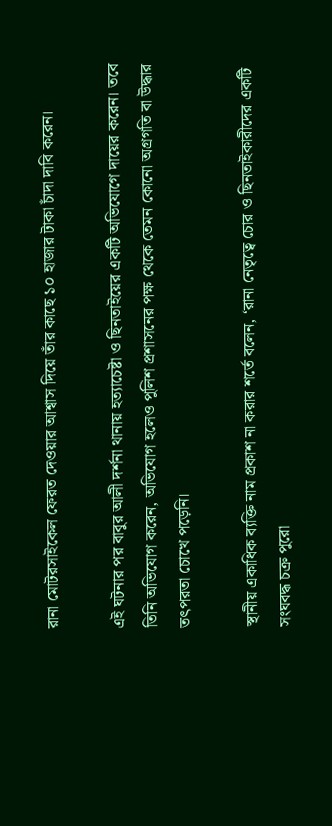রানা মোটরসাইকেল ফেরত দেওয়ার আশ্বাস দিয়ে তাঁর কাছে ১০ হাজার টাকা চাঁদা দাবি করেন।

এই ঘটনার পর বাবুর আলী দর্শনা থানায় হত্যাচেষ্টা ও ছিনতাইয়ের একটি অভিযোগে দায়ের করেন। তবে তিনি অভিযোগ করেন, অভিযোগ হলেও পুলিশ প্রশাসনের পক্ষ থেকে তেমন কোনো অগ্রগতি বা উদ্ধার তৎপরতা চোখে পড়েনি।

স্থানীয় একাধিক ব্যক্তি নাম প্রকাশ না করার শর্তে বলেন, ‘রানা নেতৃত্বে চোর ও ছিনতাইকারীদের একটি সংঘবদ্ধ চক্র পুরো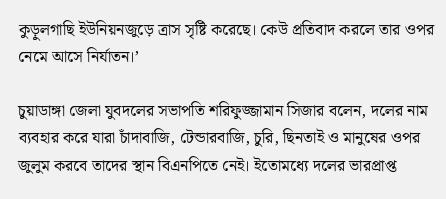কুড়ুলগাছি ইউনিয়নজুড়ে ত্রাস সৃষ্টি করেছে। কেউ প্রতিবাদ করলে তার ওপর নেমে আসে নির্যাতন।’

চুয়াডাঙ্গা জেলা যুবদলের সভাপতি শরিফুজ্জামান সিজার বলেন, দলের নাম ব্যবহার করে যারা চাঁদাবাজি, টেন্ডারবাজি, চুরি, ছিনতাই ও মানুষের ওপর জুলুম করবে তাদের স্থান বিএনপিতে নেই। ইতোমধ্যে দলের ভারপ্রাপ্ত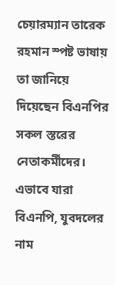চেয়ারম্যান তারেক রহমান স্পষ্ট ভাষায় তা জানিয়ে দিয়েছেন বিএনপির সকল স্তরের নেতাকর্মীদের। এভাবে যারা বিএনপি, যুবদলের নাম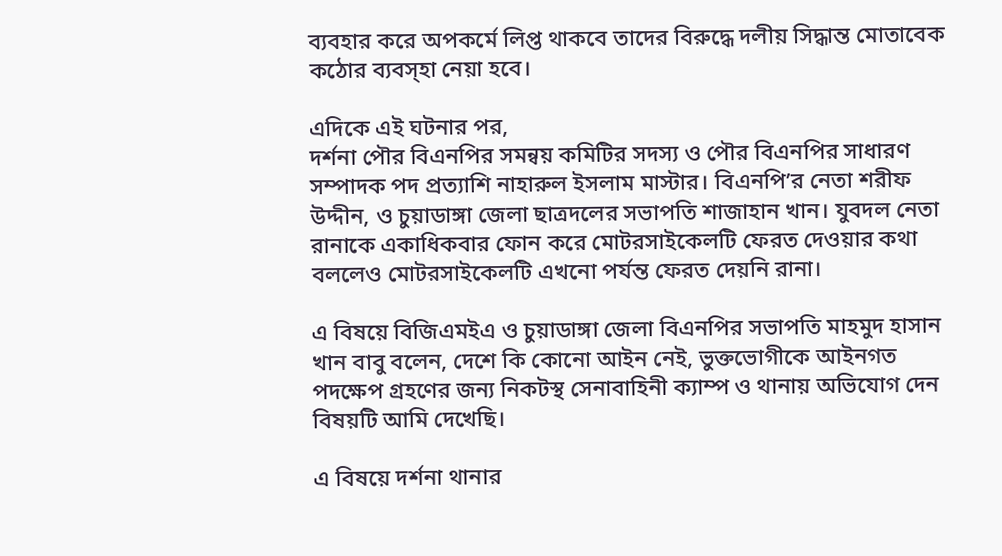ব্যবহার করে অপকর্মে লিপ্ত থাকবে তাদের বিরুদ্ধে দলীয় সিদ্ধান্ত মোতাবেক কঠোর ব্যবস্হা নেয়া হবে।

এদিকে এই ঘটনার পর,
দর্শনা পৌর বিএনপির সমন্বয় কমিটির সদস্য ও পৌর বিএনপির সাধারণ সম্পাদক পদ প্রত্যাশি নাহারুল ইসলাম মাস্টার। বিএনপি’র নেতা শরীফ উদ্দীন, ও চুয়াডাঙ্গা জেলা ছাত্রদলের সভাপতি শাজাহান খান। যুবদল নেতা রানাকে একাধিকবার ফোন করে মোটরসাইকেলটি ফেরত দেওয়ার কথা বললেও মোটরসাইকেলটি এখনো পর্যন্ত ফেরত দেয়নি রানা।

এ বিষয়ে বিজিএমইএ ও চুয়াডাঙ্গা জেলা বিএনপির সভাপতি মাহমুদ হাসান খান বাবু বলেন, দেশে কি কোনো আইন নেই, ভুক্তভোগীকে আইনগত পদক্ষেপ গ্রহণের জন্য নিকটস্থ সেনাবাহিনী ক্যাম্প ও থানায় অভিযোগ দেন বিষয়টি আমি দেখেছি।

এ বিষয়ে দর্শনা থানার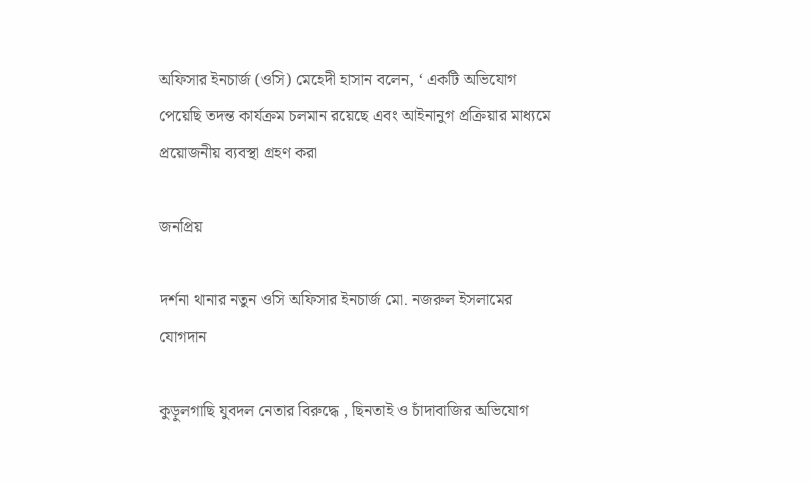অফিসার ইনচার্জ (ওসি) মেহেদী হাসান বলেন, ‘ একটি অভিযোগ পেয়েছি তদন্ত কার্যক্রম চলমান রয়েছে এবং আইনানুগ প্রক্রিয়ার মাধ্যমে প্রয়োজনীয় ব্যবস্থা গ্রহণ করা

জনপ্রিয়

দর্শনা থানার নতুন ওসি অফিসার ইনচার্জ মো. নজরুল ইসলামের যোগদান

কুড়ুলগাছি যুবদল নেতার বিরুদ্ধে , ছিনতাই ও চাঁদাবাজির অভিযোগ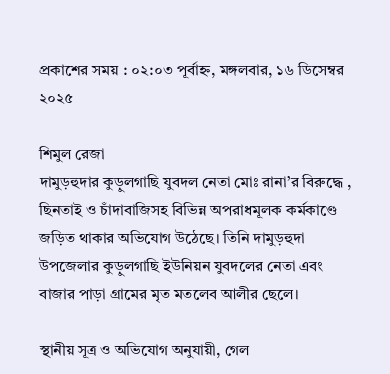প্রকাশের সময় : ০২:০৩ পূর্বাহ্ন, মঙ্গলবার, ১৬ ডিসেম্বর ২০২৫

শিমুল রেজা
দামুড়হুদার কুড়ুলগাছি যুবদল নেতা মোঃ রানা’র বিরুদ্ধে , ছিনতাই ও চাঁদাবাজিসহ বিভিন্ন অপরাধমূলক কর্মকাণ্ডে জড়িত থাকার অভিযোগ উঠেছে। তিনি দামুড়হুদা উপজেলার কুড়ুলগাছি ইউনিয়ন যুবদলের নেতা এবং বাজার পাড়া গ্রামের মৃত মতলেব আলীর ছেলে।

স্থানীয় সূত্র ও অভিযোগ অনুযায়ী, গেল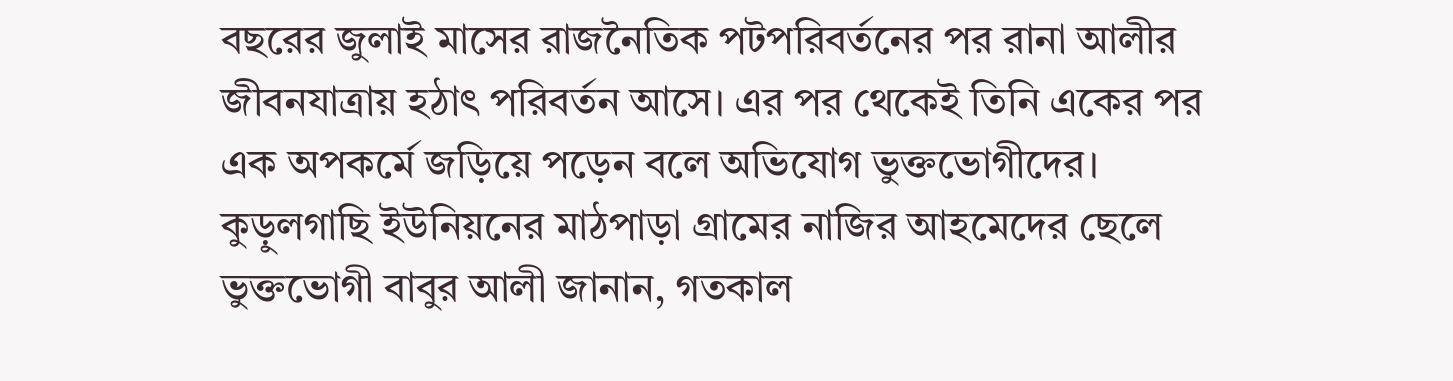বছরের জুলাই মাসের রাজনৈতিক পটপরিবর্তনের পর রানা আলীর জীবনযাত্রায় হঠাৎ পরিবর্তন আসে। এর পর থেকেই তিনি একের পর এক অপকর্মে জড়িয়ে পড়েন বলে অভিযোগ ভুক্তভোগীদের। কুড়ুলগাছি ইউনিয়নের মাঠপাড়া গ্রামের নাজির আহমেদের ছেলে ভুক্তভোগী বাবুর আলী জানান, গতকাল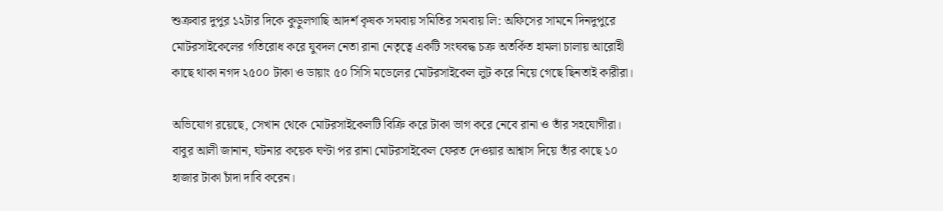শুক্রবার দুপুর ১২টার দিকে কুড়ুলগাছি আদর্শ কৃষক সমবায় সমিতির সমবায় লি: অফিসের সামনে দিনদুপুরে মোটরসাইকেলের গতিরোধ করে যুবদল নেতা রানা নেতৃত্বে একটি সংঘবদ্ধ চক্র অতর্কিত হামলা চালায় আরোহী কাছে থাকা নগদ ২৫০০ টাকা ও ডায়াং ৫০ সিসি মডেলের মোটরসাইকেল লুট করে নিয়ে গেছে ছিনতাই কারীরা।

অভিযোগ রয়েছে, সেখান থেকে মোটরসাইকেলটি বিক্রি করে টাকা ভাগ করে নেবে রানা ও তাঁর সহযোগীরা। বাবুর আলী জানান, ঘটনার কয়েক ঘণ্টা পর রানা মোটরসাইকেল ফেরত দেওয়ার আশ্বাস দিয়ে তাঁর কাছে ১০ হাজার টাকা চাঁদা দাবি করেন।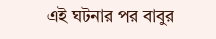এই ঘটনার পর বাবুর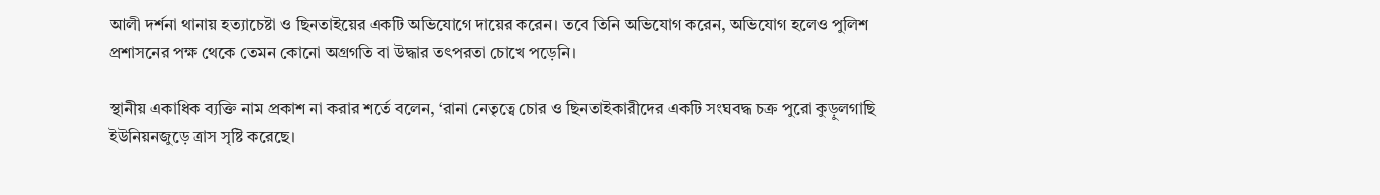আলী দর্শনা থানায় হত্যাচেষ্টা ও ছিনতাইয়ের একটি অভিযোগে দায়ের করেন। তবে তিনি অভিযোগ করেন, অভিযোগ হলেও পুলিশ প্রশাসনের পক্ষ থেকে তেমন কোনো অগ্রগতি বা উদ্ধার তৎপরতা চোখে পড়েনি।

স্থানীয় একাধিক ব্যক্তি নাম প্রকাশ না করার শর্তে বলেন, ‘রানা নেতৃত্বে চোর ও ছিনতাইকারীদের একটি সংঘবদ্ধ চক্র পুরো কুড়ুলগাছি ইউনিয়নজুড়ে ত্রাস সৃষ্টি করেছে।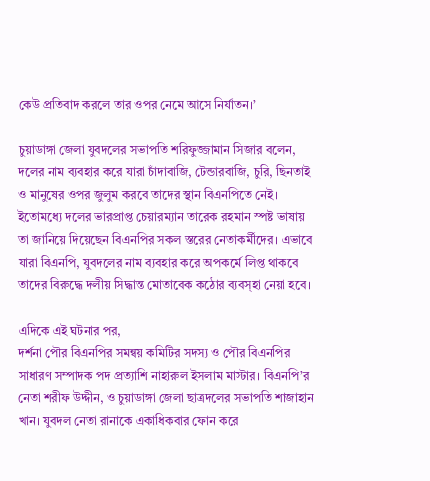কেউ প্রতিবাদ করলে তার ওপর নেমে আসে নির্যাতন।’

চুয়াডাঙ্গা জেলা যুবদলের সভাপতি শরিফুজ্জামান সিজার বলেন, দলের নাম ব্যবহার করে যারা চাঁদাবাজি, টেন্ডারবাজি, চুরি, ছিনতাই ও মানুষের ওপর জুলুম করবে তাদের স্থান বিএনপিতে নেই। ইতোমধ্যে দলের ভারপ্রাপ্ত চেয়ারম্যান তারেক রহমান স্পষ্ট ভাষায় তা জানিয়ে দিয়েছেন বিএনপির সকল স্তরের নেতাকর্মীদের। এভাবে যারা বিএনপি, যুবদলের নাম ব্যবহার করে অপকর্মে লিপ্ত থাকবে তাদের বিরুদ্ধে দলীয় সিদ্ধান্ত মোতাবেক কঠোর ব্যবস্হা নেয়া হবে।

এদিকে এই ঘটনার পর,
দর্শনা পৌর বিএনপির সমন্বয় কমিটির সদস্য ও পৌর বিএনপির সাধারণ সম্পাদক পদ প্রত্যাশি নাহারুল ইসলাম মাস্টার। বিএনপি’র নেতা শরীফ উদ্দীন, ও চুয়াডাঙ্গা জেলা ছাত্রদলের সভাপতি শাজাহান খান। যুবদল নেতা রানাকে একাধিকবার ফোন করে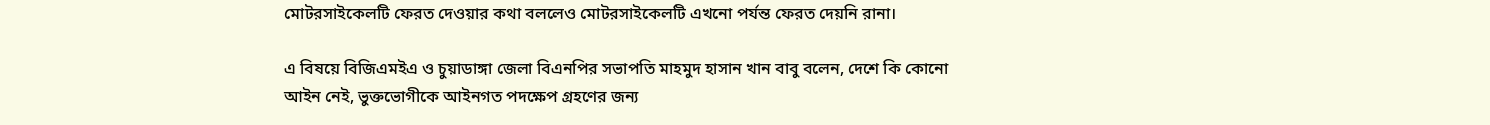মোটরসাইকেলটি ফেরত দেওয়ার কথা বললেও মোটরসাইকেলটি এখনো পর্যন্ত ফেরত দেয়নি রানা।

এ বিষয়ে বিজিএমইএ ও চুয়াডাঙ্গা জেলা বিএনপির সভাপতি মাহমুদ হাসান খান বাবু বলেন, দেশে কি কোনো আইন নেই, ভুক্তভোগীকে আইনগত পদক্ষেপ গ্রহণের জন্য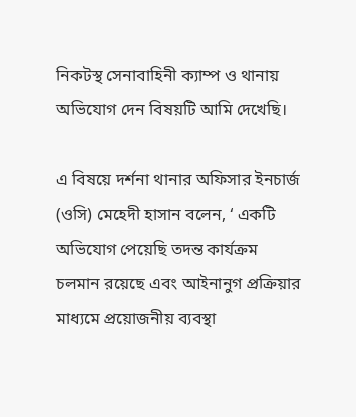নিকটস্থ সেনাবাহিনী ক্যাম্প ও থানায় অভিযোগ দেন বিষয়টি আমি দেখেছি।

এ বিষয়ে দর্শনা থানার অফিসার ইনচার্জ (ওসি) মেহেদী হাসান বলেন, ‘ একটি অভিযোগ পেয়েছি তদন্ত কার্যক্রম চলমান রয়েছে এবং আইনানুগ প্রক্রিয়ার মাধ্যমে প্রয়োজনীয় ব্যবস্থা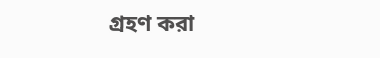গ্রহণ করা